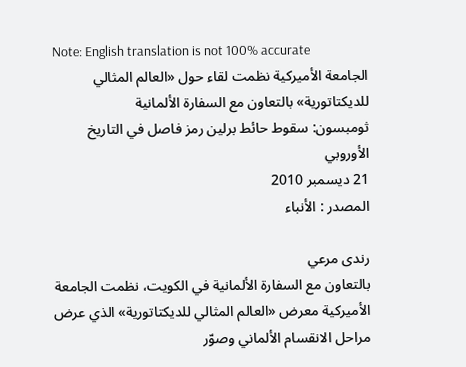Note: English translation is not 100% accurate
الجامعة الأميركية نظمت لقاء حول «العالم المثالي للديكتاتورية» بالتعاون مع السفارة الألمانية
ثومبسون: سقوط حائط برلين رمز فاصل في التاريخ الأوروبي
21 ديسمبر 2010
المصدر : الأنباء

رندى مرعي
بالتعاون مع السفارة الألمانية في الكويت، نظمت الجامعة الأميركية معرض «العالم المثالي للديكتاتورية» الذي عرض مراحل الانقسام الألماني وصوّر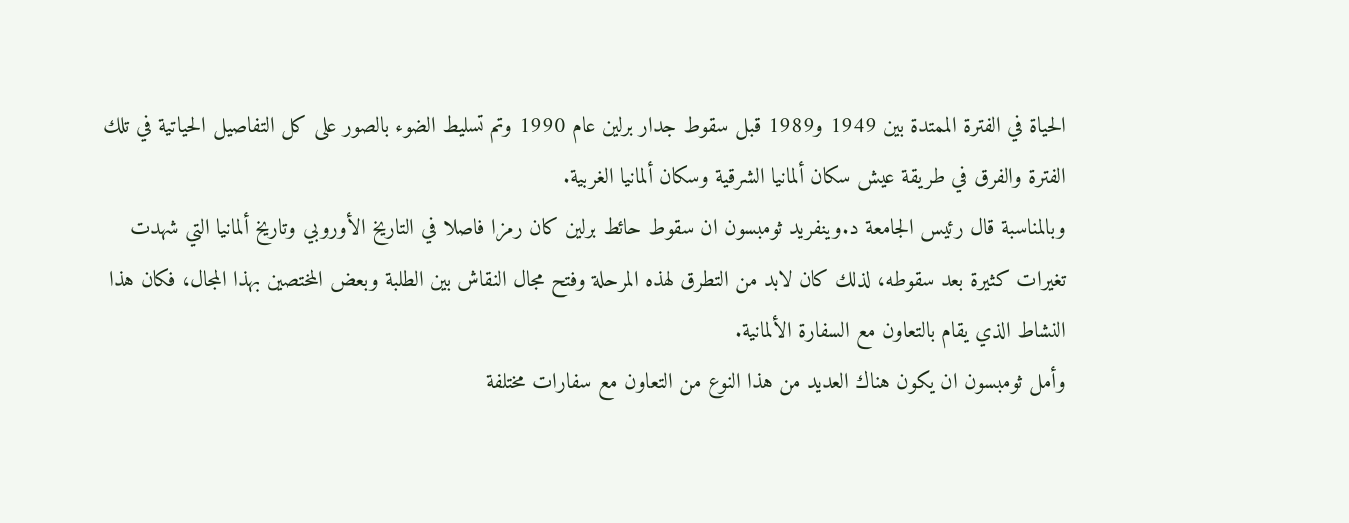الحياة في الفترة الممتدة بين 1949 و1989 قبل سقوط جدار برلين عام 1990 وتم تسليط الضوء بالصور على كل التفاصيل الحياتية في تلك الفترة والفرق في طريقة عيش سكان ألمانيا الشرقية وسكان ألمانيا الغربية.
وبالمناسبة قال رئيس الجامعة د.وينفريد ثومبسون ان سقوط حائط برلين كان رمزا فاصلا في التاريخ الأوروبي وتاريخ ألمانيا التي شهدت تغيرات كثيرة بعد سقوطه، لذلك كان لابد من التطرق لهذه المرحلة وفتح مجال النقاش بين الطلبة وبعض المختصين بهذا المجال، فكان هذا النشاط الذي يقام بالتعاون مع السفارة الألمانية.
وأمل ثومبسون ان يكون هناك العديد من هذا النوع من التعاون مع سفارات مختلفة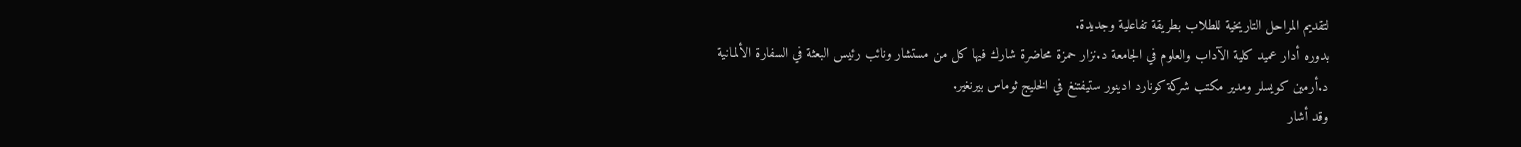لتقديم المراحل التاريخية للطلاب بطريقة تفاعلية وجديدة.
بدوره أدار عميد كلية الآداب والعلوم في الجامعة د.نزار حمزة محاضرة شارك فيها كل من مستشار ونائب رئيس البعثة في السفارة الألمـانية د.أرمين كويسلر ومدير مكتب شركة كونارد ادينور ستيفتنغ في الخليج ثوماس بيرنغير.
وقد أشار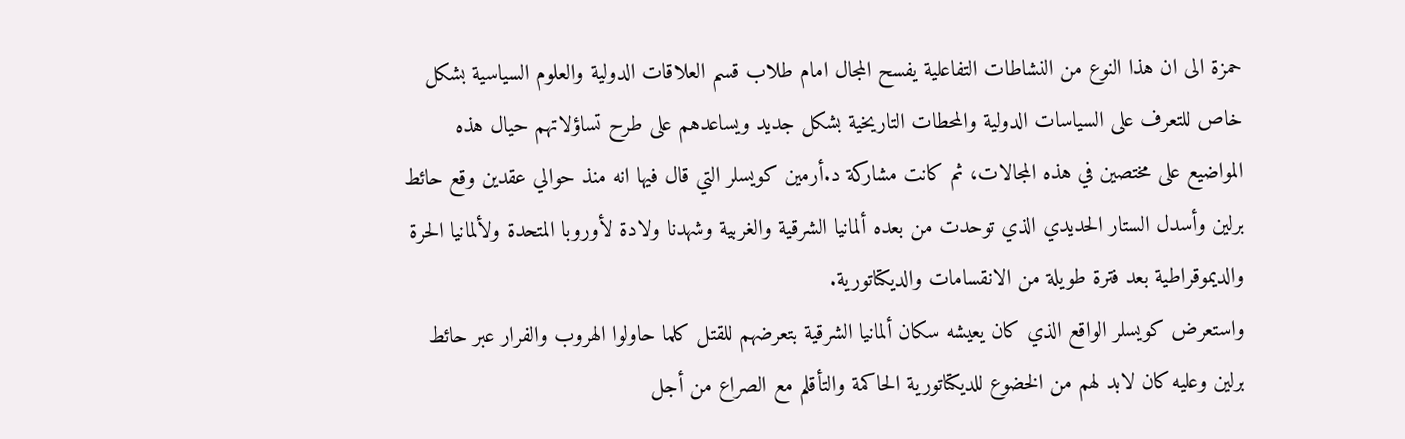حمزة الى ان هذا النوع من النشاطات التفاعلية يفسح المجال امام طلاب قسم العلاقات الدولية والعلوم السياسية بشكل خاص للتعرف على السياسات الدولية والمحطات التاريخية بشكل جديد ويساعدهم على طرح تساؤلاتهم حيال هذه المواضيع على مختصين في هذه المجالات، ثم كانت مشاركة د.أرمين كويسلر التي قال فيها انه منذ حوالي عقدين وقع حائط برلين وأسدل الستار الحديدي الذي توحدت من بعده ألمانيا الشرقية والغربية وشهدنا ولادة لأوروبا المتحدة ولألمانيا الحرة والديموقراطية بعد فترة طويلة من الانقسامات والديكتاتورية.
واستعرض كويسلر الواقع الذي كان يعيشه سكان ألمانيا الشرقية بتعرضهم للقتل كلما حاولوا الهروب والفرار عبر حائط برلين وعليه كان لابد لهم من الخضوع للديكتاتورية الحاكمة والتأقلم مع الصراع من أجل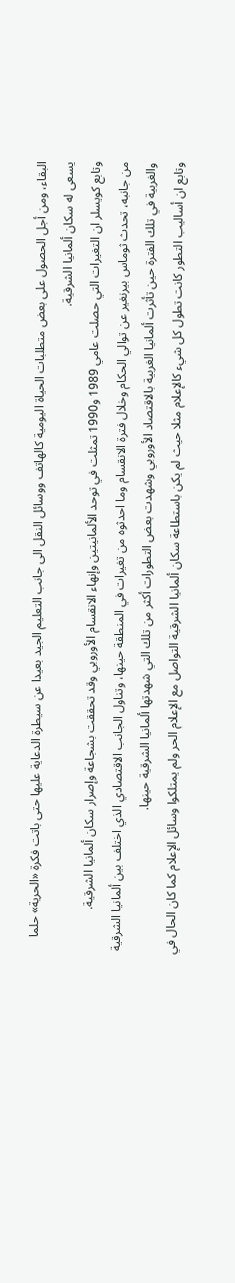البقاء، ومن أجل الحصول على بعض متطلبات الحياة اليومية كالهاتف ووسائل النقل الى جانب التعليم الجيد بعيدا عن سيطرة الدعاية عليها حتى باتت فكرة «الحرية» حلما يسعى له سكان ألمانيا الشرقية.
وتابع كويسلر ان التغيرات التي حصلت عامي 1989 و1990 تمثلت في توحد الألمانيتين وإنهاء الانقسام الأوروبي وقد تحققت بشجاعة وإصرار سكان ألمانيا الشرقية.
من جانبه، تحدث ثوماس بيرنغير عن توالي الحكام وخلال فترة الانقسام وما احدثوه من تغيرات في المنطقة حينها، وتناول الجانب الاقتصادي الذي اختلف بين ألمانيا الشرقية والغربية في تلك الفترة حين تأثرت ألمانيا الغربية بالاقتصاد الأوروبي وشهدت بعض التطورات أكثر من تلك التي شهدتها ألمانيا الشرقية حينها.
وتابع ان أساليب التطور كانت تطول كل شيء كالإعلام مثلا حيث لم يكن باستطاعة سكان ألمانيا الشرقية التواصل مع الإعلام الحر ولم يمتلكوا وسائل الإعلام كما كان الحال في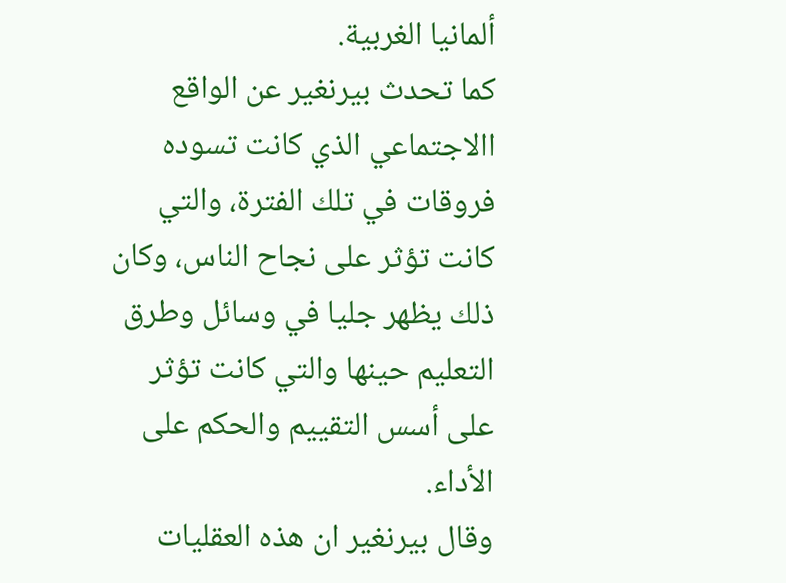ألمانيا الغربية.
كما تحدث بيرنغير عن الواقع االاجتماعي الذي كانت تسوده فروقات في تلك الفترة، والتي كانت تؤثر على نجاح الناس، وكان ذلك يظهر جليا في وسائل وطرق التعليم حينها والتي كانت تؤثر على أسس التقييم والحكم على الأداء.
وقال بيرنغير ان هذه العقليات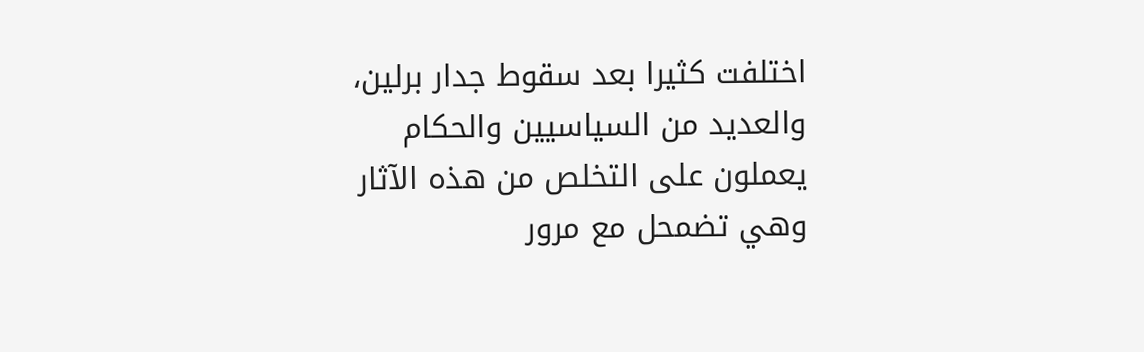اختلفت كثيرا بعد سقوط جدار برلين، والعديد من السياسيين والحكام يعملون على التخلص من هذه الآثار وهي تضمحل مع مرور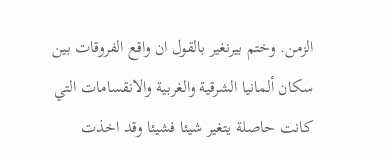الزمن. وختم بيرنغير بالقول ان واقع الفروقات بين سكان ألمانيا الشرقية والغربية والانقسامات التي كانت حاصلة يتغير شيئا فشيئا وقد اخذت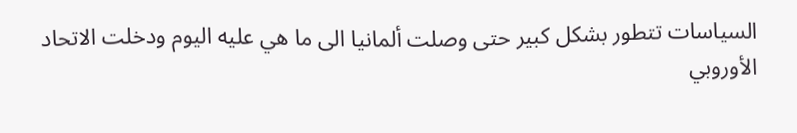السياسات تتطور بشكل كبير حتى وصلت ألمانيا الى ما هي عليه اليوم ودخلت الاتحاد الأوروبي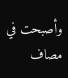وأصبحت في مصاف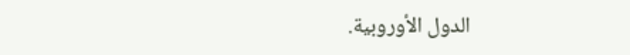الدول الأوروبية.